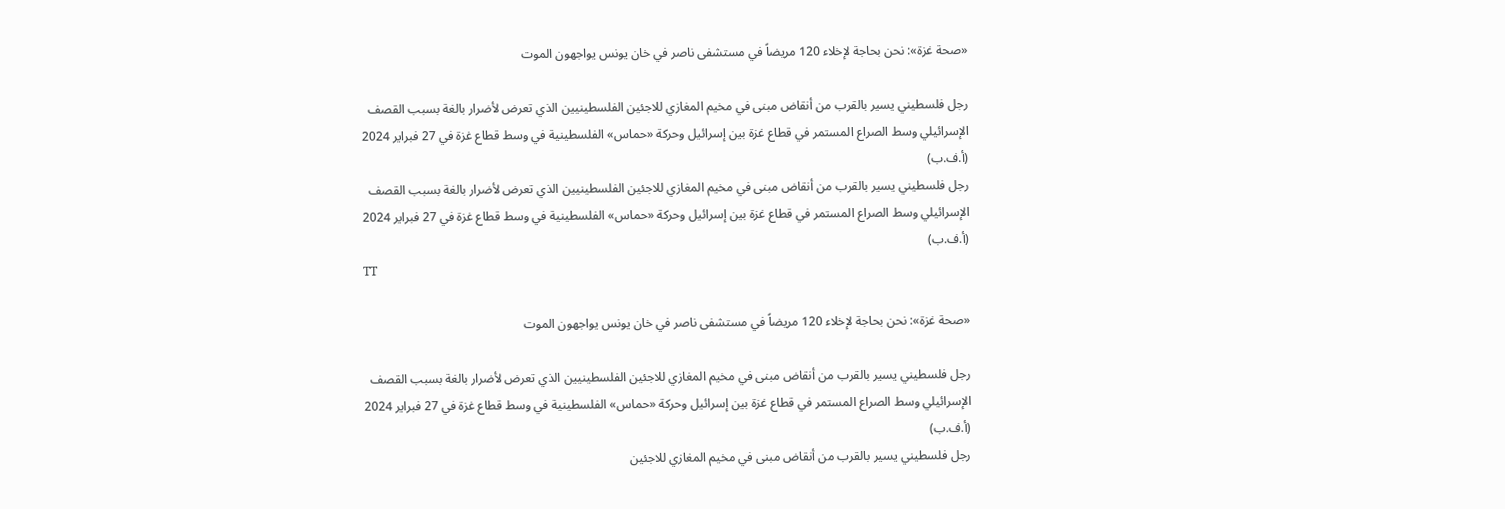«صحة غزة»: نحن بحاجة لإخلاء 120 مريضاً في مستشفى ناصر في خان يونس يواجهون الموت

رجل فلسطيني يسير بالقرب من أنقاض مبنى في مخيم المغازي للاجئين الفلسطينيين الذي تعرض لأضرار بالغة بسبب القصف الإسرائيلي وسط الصراع المستمر في قطاع غزة بين إسرائيل وحركة «حماس» الفلسطينية في وسط قطاع غزة في 27 فبراير 2024 (أ.ف.ب)
رجل فلسطيني يسير بالقرب من أنقاض مبنى في مخيم المغازي للاجئين الفلسطينيين الذي تعرض لأضرار بالغة بسبب القصف الإسرائيلي وسط الصراع المستمر في قطاع غزة بين إسرائيل وحركة «حماس» الفلسطينية في وسط قطاع غزة في 27 فبراير 2024 (أ.ف.ب)
TT

«صحة غزة»: نحن بحاجة لإخلاء 120 مريضاً في مستشفى ناصر في خان يونس يواجهون الموت

رجل فلسطيني يسير بالقرب من أنقاض مبنى في مخيم المغازي للاجئين الفلسطينيين الذي تعرض لأضرار بالغة بسبب القصف الإسرائيلي وسط الصراع المستمر في قطاع غزة بين إسرائيل وحركة «حماس» الفلسطينية في وسط قطاع غزة في 27 فبراير 2024 (أ.ف.ب)
رجل فلسطيني يسير بالقرب من أنقاض مبنى في مخيم المغازي للاجئين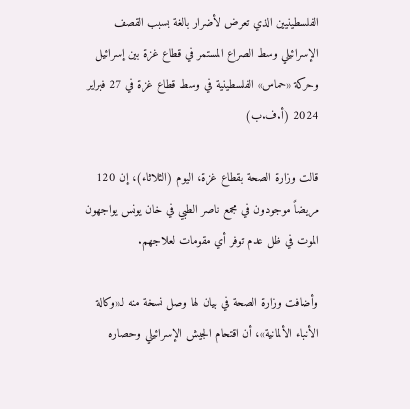الفلسطينيين الذي تعرض لأضرار بالغة بسبب القصف الإسرائيلي وسط الصراع المستمر في قطاع غزة بين إسرائيل وحركة «حماس» الفلسطينية في وسط قطاع غزة في 27 فبراير 2024 (أ.ف.ب)

قالت وزارة الصحة بقطاع غزة، اليوم (الثلاثاء)، إن 120 مريضاً موجودون في مجمع ناصر الطبي في خان يونس يواجهون الموت في ظل عدم توفر أي مقومات لعلاجهم.

وأضافت وزارة الصحة في بيان لها وصل نسخة منه لـ«وكالة الأنباء الألمانية»، أن اقتحام الجيش الإسرائيلي وحصاره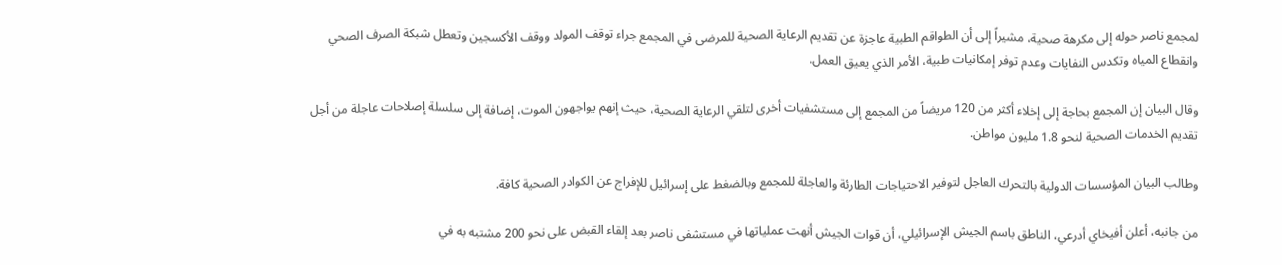لمجمع ناصر حوله إلى مكرهة صحية، مشيراً إلى أن الطواقم الطبية عاجزة عن تقديم الرعاية الصحية للمرضى في المجمع جراء توقف المولد ووقف الأكسجين وتعطل شبكة الصرف الصحي وانقطاع المياه وتكدس النفايات وعدم توفر إمكانيات طبية، الأمر الذي يعيق العمل.

وقال البيان إن المجمع بحاجة إلى إخلاء أكثر من 120 مريضاً من المجمع إلى مستشفيات أخرى لتلقي الرعاية الصحية، حيث إنهم يواجهون الموت، إضافة إلى سلسلة إصلاحات عاجلة من أجل تقديم الخدمات الصحية لنحو 1.8 مليون مواطن.

وطالب البيان المؤسسات الدولية بالتحرك العاجل لتوفير الاحتياجات الطارئة والعاجلة للمجمع وبالضغط على إسرائيل للإفراج عن الكوادر الصحية كافة.

من جانبه، أعلن أفيخاي أدرعي، الناطق باسم الجيش الإسرائيلي، أن قوات الجيش أنهت عملياتها في مستشفى ناصر بعد إلقاء القبض على نحو 200 مشتبه به في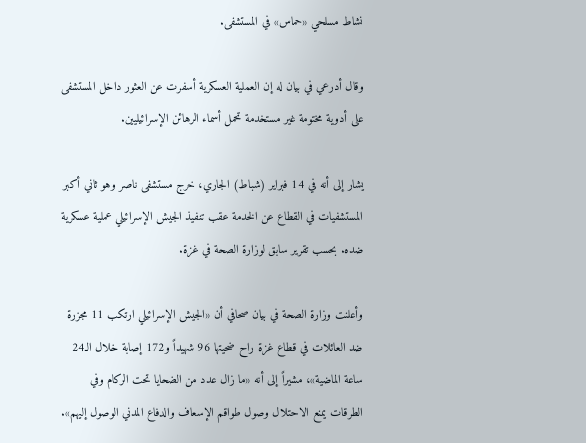نشاط مسلحي «حماس» في المستشفى.

وقال أدرعي في بيان له إن العملية العسكرية أسفرت عن العثور داخل المستشفى على أدوية مختومة غير مستخدمة تحمل أسماء الرهائن الإسرائيليين.

يشار إلى أنه في 14 فبراير (شباط) الجاري، خرج مستشفى ناصر وهو ثاني أكبر المستشفيات في القطاع عن الخدمة عقب تنفيذ الجيش الإسرائيلي عملية عسكرية ضده. بحسب تقرير سابق لوزارة الصحة في غزة.

وأعلنت وزارة الصحة في بيان صحافي أن «الجيش الإسرائيلي ارتكب 11 مجزرة ضد العائلات في قطاع غزة راح ضحيتها 96 شهيداً و172 إصابة خلال الـ24 ساعة الماضية»، مشيراً إلى أنه «ما زال عدد من الضحايا تحت الركام وفي الطرقات يمنع الاحتلال وصول طواقم الإسعاف والدفاع المدني الوصول إليهم».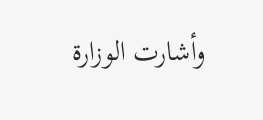وأشارت الوزارة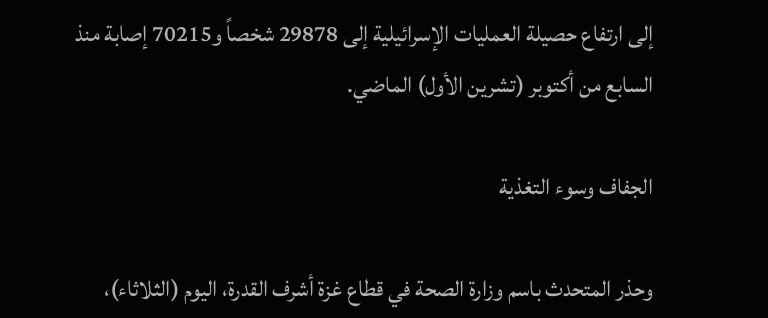إلى ارتفاع حصيلة العمليات الإسرائيلية إلى 29878 شخصاً و70215 إصابة منذ السابع من أكتوبر (تشرين الأول) الماضي.

الجفاف وسوء التغذية

وحذر المتحدث باسم وزارة الصحة في قطاع غزة أشرف القدرة، اليوم (الثلاثاء)،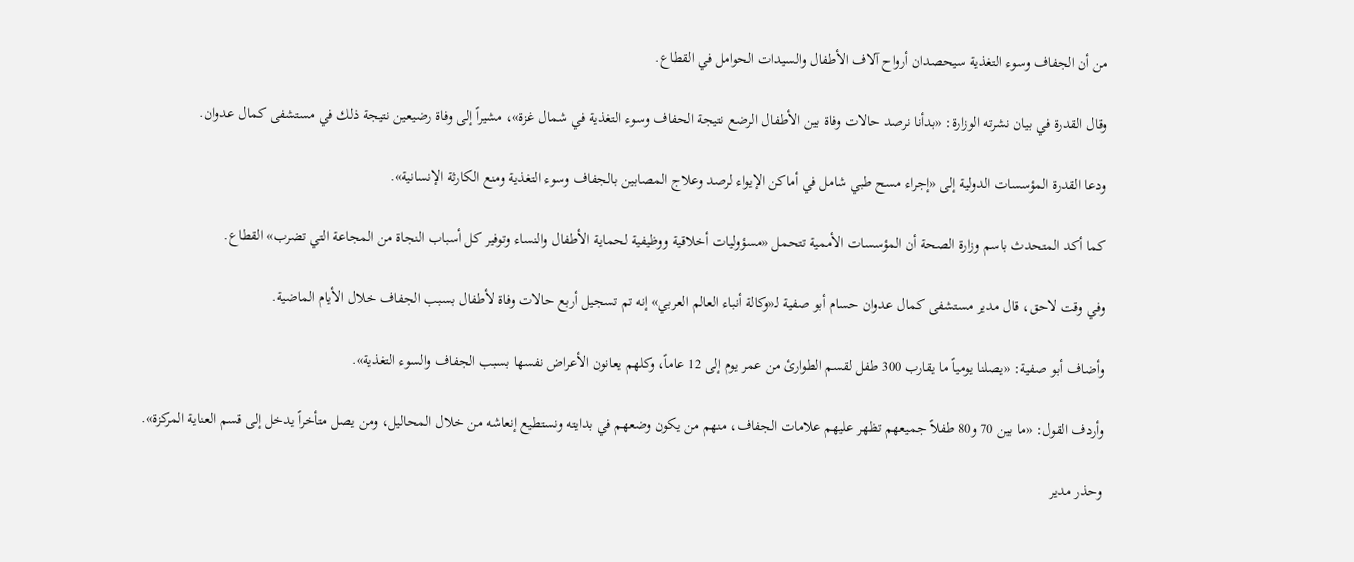من أن الجفاف وسوء التغذية سيحصدان أرواح آلاف الأطفال والسيدات الحوامل في القطاع.

وقال القدرة في بيان نشرته الوزارة: «بدأنا نرصد حالات وفاة بين الأطفال الرضع نتيجة الحفاف وسوء التغذية في شمال غزة»، مشيراً إلى وفاة رضيعين نتيجة ذلك في مستشفى كمال عدوان.

ودعا القدرة المؤسسات الدولية إلى «إجراء مسح طبي شامل في أماكن الإيواء لرصد وعلاج المصابين بالجفاف وسوء التغذية ومنع الكارثة الإنسانية».

كما أكد المتحدث باسم وزارة الصحة أن المؤسسات الأممية تتحمل «مسؤوليات أخلاقية ووظيفية لحماية الأطفال والنساء وتوفير كل أسباب النجاة من المجاعة التي تضرب» القطاع.

وفي وقت لاحق، قال مدير مستشفى كمال عدوان حسام أبو صفية لـ«وكالة أنباء العالم العربي» إنه تم تسجيل أربع حالات وفاة لأطفال بسبب الجفاف خلال الأيام الماضية.

وأضاف أبو صفية: «يصلنا يومياً ما يقارب 300 طفل لقسم الطوارئ من عمر يوم إلى 12 عاماً، وكلهم يعانون الأعراض نفسها بسبب الجفاف والسوء التغذية».

وأردف القول: «ما بين 70 و80 طفلاً جميعهم تظهر عليهم علامات الجفاف، منهم من يكون وضعهم في بدايته ونستطيع إنعاشه من خلال المحاليل، ومن يصل متأخراً يدخل إلى قسم العناية المركزة».

وحذر مدير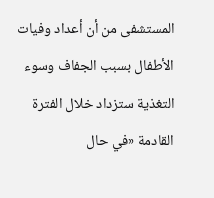المستشفى من أن أعداد وفيات الأطفال بسبب الجفاف وسوء التغذية ستزداد خلال الفترة القادمة «في حال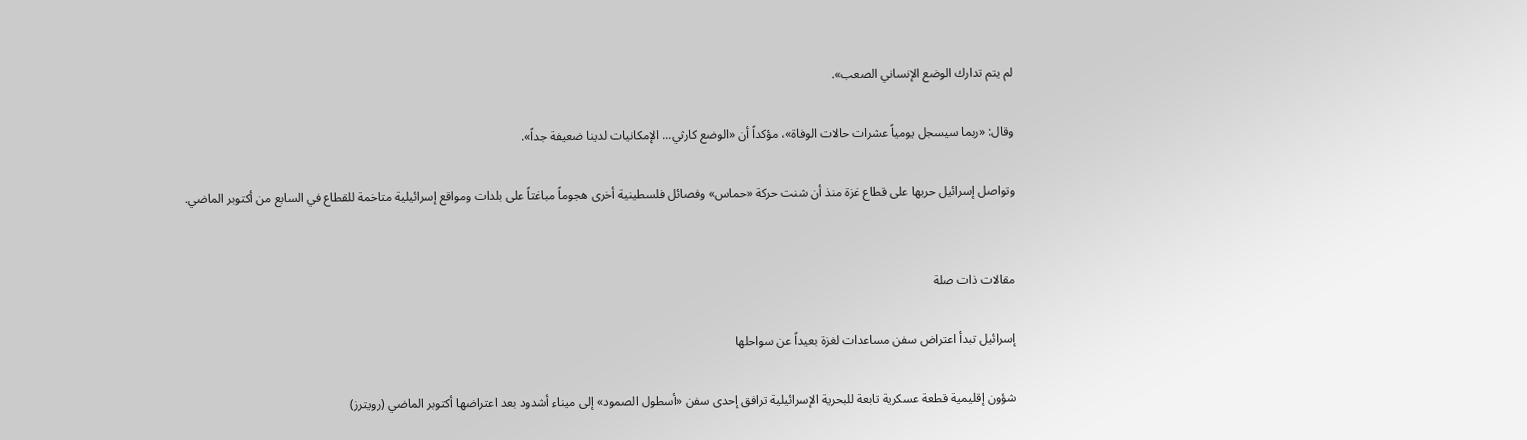لم يتم تدارك الوضع الإنساني الصعب».

وقال: «ربما سيسجل يومياً عشرات حالات الوفاة»، مؤكداً أن «الوضع كارثي... الإمكانيات لدينا ضعيفة جداً».

وتواصل إسرائيل حربها على قطاع غزة منذ أن شنت حركة «حماس» وفصائل فلسطينية أخرى هجوماً مباغتاً على بلدات ومواقع إسرائيلية متاخمة للقطاع في السابع من أكتوبر الماضي.


مقالات ذات صلة

إسرائيل تبدأ اعتراض سفن مساعدات لغزة بعيداً عن سواحلها

شؤون إقليمية قطعة عسكرية تابعة للبحرية الإسرائيلية ترافق إحدى سفن «أسطول الصمود» إلى ميناء أشدود بعد اعتراضها أكتوبر الماضي (رويترز)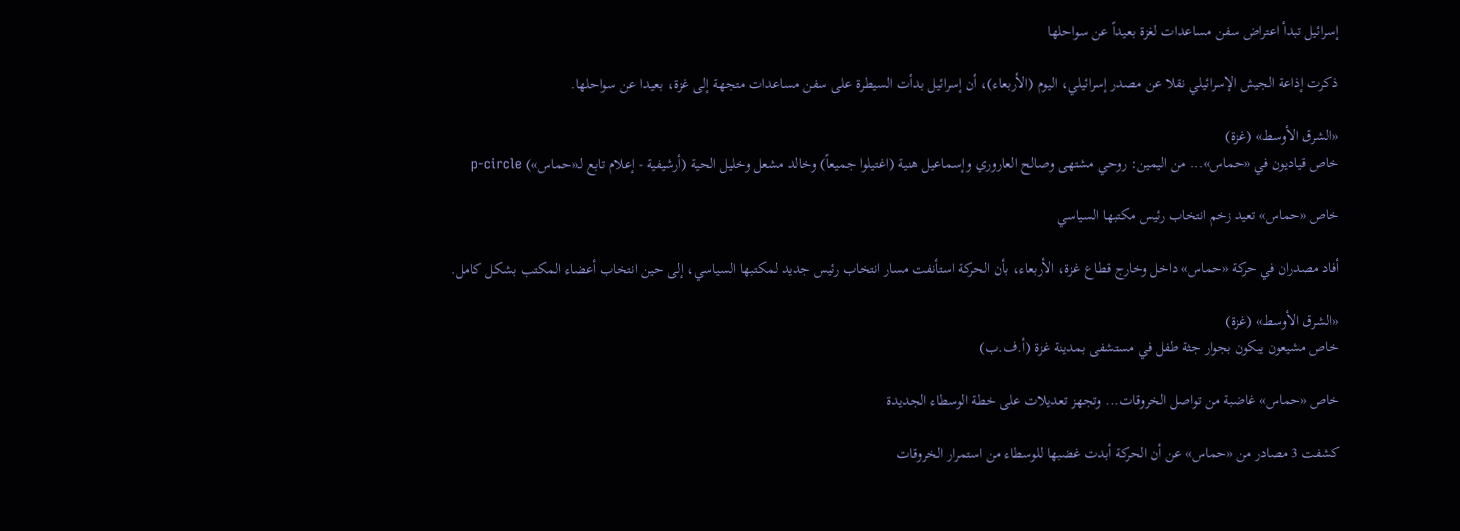إسرائيل تبدأ اعتراض سفن مساعدات لغزة بعيداً عن سواحلها

ذكرت إذاعة الجيش الإسرائيلي نقلا عن مصدر إسرائيلي، اليوم (الأربعاء)، أن ‌إسرائيل بدأت ‌السيطرة على سفن ‌مساعدات متجهة إلى غزة، بعيدا عن سواحلها.

«الشرق الأوسط» (غزة)
خاص قياديون في «حماس»... من اليمين: روحي مشتهى وصالح العاروري وإسماعيل هنية (اغتيلوا جميعاً) وخالد مشعل وخليل الحية (أرشيفية - إعلام تابع لـ«حماس») p-circle

خاص «حماس» تعيد زخم انتخاب رئيس مكتبها السياسي

أفاد مصدران في حركة «حماس» داخل وخارج قطاع غزة، الأربعاء، بأن الحركة استأنفت مسار انتخاب رئيس جديد لمكتبها السياسي، إلى حين انتخاب أعضاء المكتب بشكل كامل.

«الشرق الأوسط» (غزة)
خاص مشيعون يبكون بجوار جثة طفل في مستشفى بمدينة غزة (أ.ف.ب)

خاص «حماس» غاضبة من تواصل الخروقات... وتجهز تعديلات على خطة الوسطاء الجديدة

كشفت 3 مصادر من «حماس» عن أن الحركة أبدت غضبها للوسطاء من استمرار الخروقات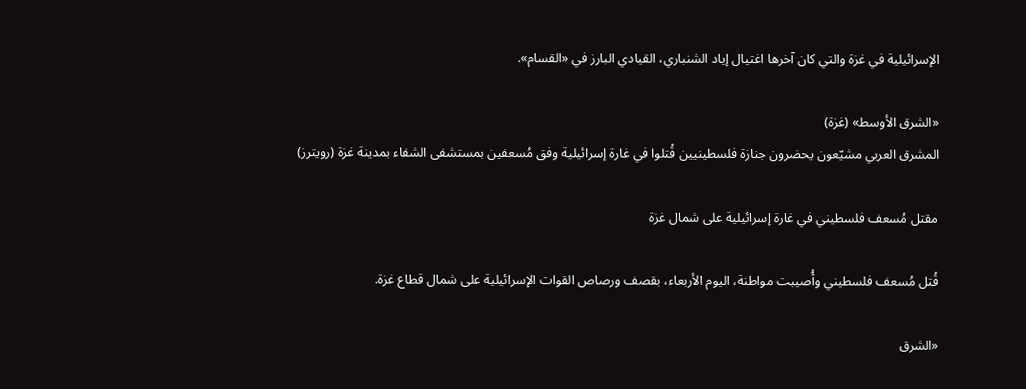الإسرائيلية في غزة والتي كان آخرها اغتيال إياد الشنباري، القيادي البارز في «القسام».

«الشرق الأوسط» (غزة)
المشرق العربي مشيّعون يحضرون جنازة فلسطينيين قُتلوا في غارة إسرائيلية وفق مُسعفين بمستشفى الشفاء بمدينة غزة (رويترز)

مقتل مُسعف فلسطيني في غارة إسرائيلية على شمال غزة

قُتل مُسعف فلسطيني وأُصيبت مواطنة، اليوم الأربعاء، بقصف ورصاص القوات الإسرائيلية على شمال قطاع غزة.

«الشرق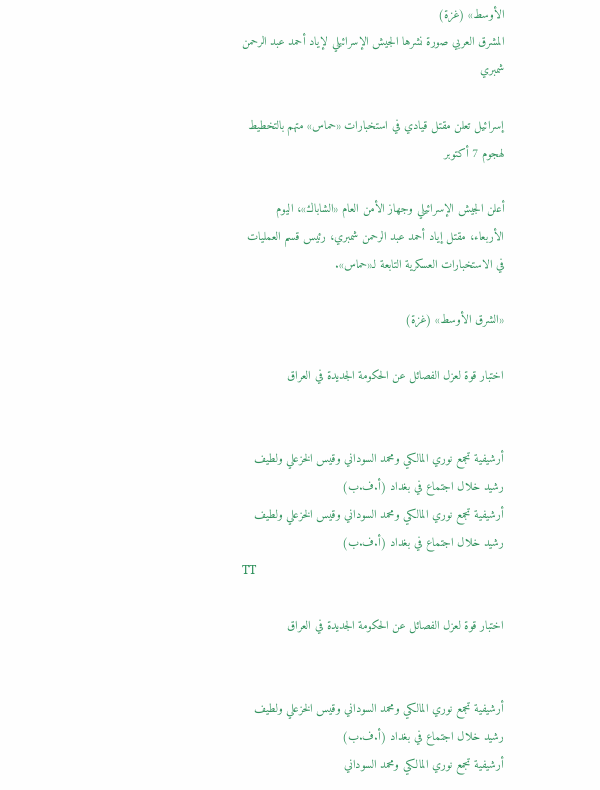الأوسط» (غزة)
المشرق العربي صورة نشرها الجيش الإسرائيلي لإياد أحمد عبد الرحمن شمبري

إسرائيل تعلن مقتل قيادي في استخبارات «حماس» متهم بالتخطيط لهجوم 7 أكتوبر

أعلن الجيش الإسرائيلي وجهاز الأمن العام «الشاباك»، اليوم الأربعاء، مقتل إياد أحمد عبد الرحمن شمبري، رئيس قسم العمليات في الاستخبارات العسكرية التابعة لـ«حماس».

«الشرق الأوسط» (غزة)

اختبار قوة لعزل الفصائل عن الحكومة الجديدة في العراق


أرشيفية تجمع نوري المالكي ومحمد السوداني وقيس الخزعلي ولطيف رشيد خلال اجتماع في بغداد (أ.ف.ب)
أرشيفية تجمع نوري المالكي ومحمد السوداني وقيس الخزعلي ولطيف رشيد خلال اجتماع في بغداد (أ.ف.ب)
TT

اختبار قوة لعزل الفصائل عن الحكومة الجديدة في العراق


أرشيفية تجمع نوري المالكي ومحمد السوداني وقيس الخزعلي ولطيف رشيد خلال اجتماع في بغداد (أ.ف.ب)
أرشيفية تجمع نوري المالكي ومحمد السوداني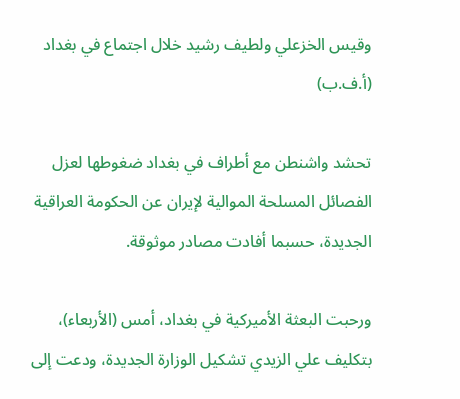وقيس الخزعلي ولطيف رشيد خلال اجتماع في بغداد (أ.ف.ب)

تحشد واشنطن مع أطراف في بغداد ضغوطها لعزل الفصائل المسلحة الموالية لإيران عن الحكومة العراقية الجديدة، حسبما أفادت مصادر موثوقة.

ورحبت البعثة الأميركية في بغداد، أمس (الأربعاء)، بتكليف علي الزيدي تشكيل الوزارة الجديدة، ودعت إلى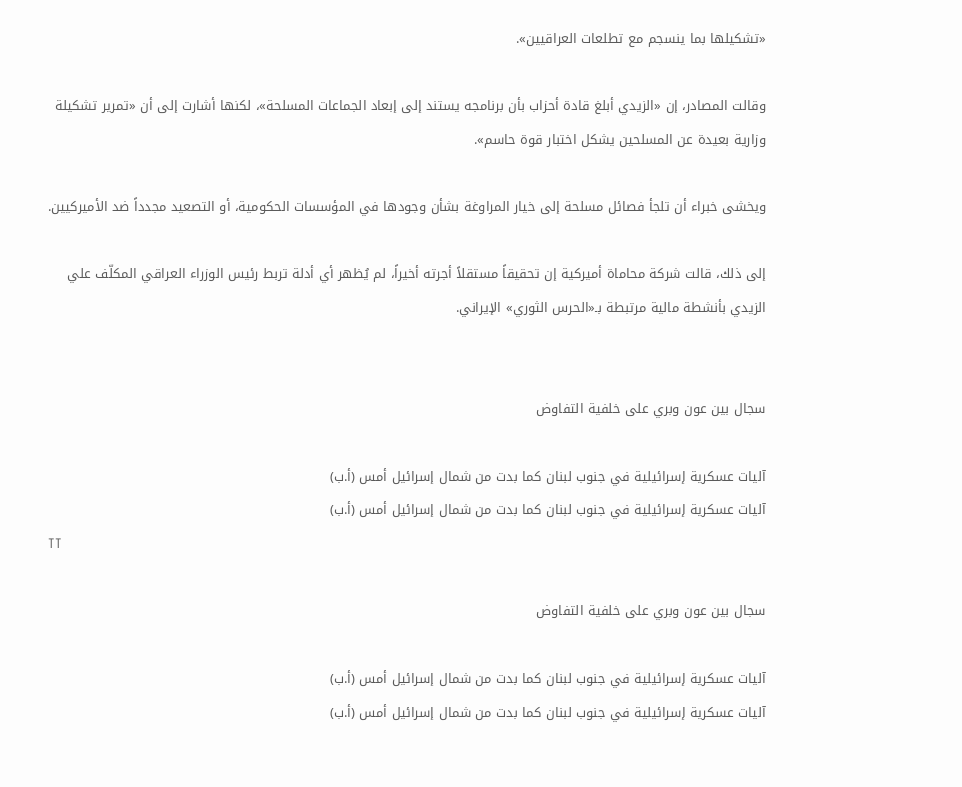«تشكيلها بما ينسجم مع تطلعات العراقيين».

وقالت المصادر، إن «الزيدي أبلغ قادة أحزاب بأن برنامجه يستند إلى إبعاد الجماعات المسلحة»، لكنها أشارت إلى أن «تمرير تشكيلة وزارية بعيدة عن المسلحين يشكل اختبار قوة حاسم».

ويخشى خبراء أن تلجأ فصائل مسلحة إلى خيار المراوغة بشأن وجودها في المؤسسات الحكومية، أو التصعيد مجدداً ضد الأميركيين.

إلى ذلك، قالت شركة محاماة أميركية إن تحقيقاً مستقلاً أجرته أخيراً، لم يُظهر أي أدلة تربط رئيس الوزراء العراقي المكلّف علي الزيدي بأنشطة مالية مرتبطة بـ«الحرس الثوري» الإيراني.


سجال بين عون وبري على خلفية التفاوض

آليات عسكرية إسرائيلية في جنوب لبنان كما بدت من شمال إسرائيل أمس (أ.ب)
آليات عسكرية إسرائيلية في جنوب لبنان كما بدت من شمال إسرائيل أمس (أ.ب)
TT

سجال بين عون وبري على خلفية التفاوض

آليات عسكرية إسرائيلية في جنوب لبنان كما بدت من شمال إسرائيل أمس (أ.ب)
آليات عسكرية إسرائيلية في جنوب لبنان كما بدت من شمال إسرائيل أمس (أ.ب)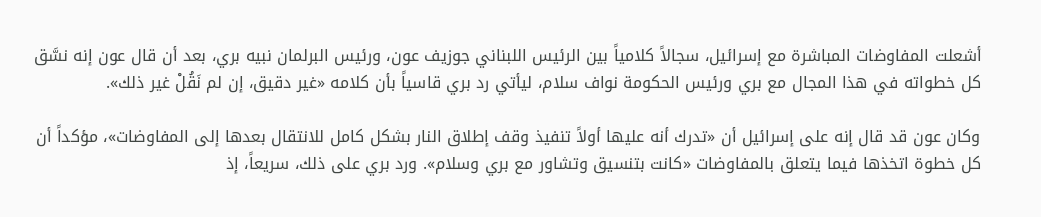أشعلت المفاوضات المباشرة مع إسرائيل، سجالاً كلامياً بين الرئيس اللبناني جوزيف عون، ورئيس البرلمان نبيه بري، بعد أن قال عون إنه نسَّق كل خطواته في هذا المجال مع بري ورئيس الحكومة نواف سلام، ليأتي رد بري قاسياً بأن كلامه «غير دقيق، إن لم نَقُلْ غير ذلك».

وكان عون قد قال إنه على إسرائيل أن «تدرك أنه عليها أولاً تنفيذ وقف إطلاق النار بشكل كامل للانتقال بعدها إلى المفاوضات»، مؤكداً أن كل خطوة اتخذها فيما يتعلق بالمفاوضات «كانت بتنسيق وتشاور مع بري وسلام». ورد بري على ذلك، سريعاً، إذ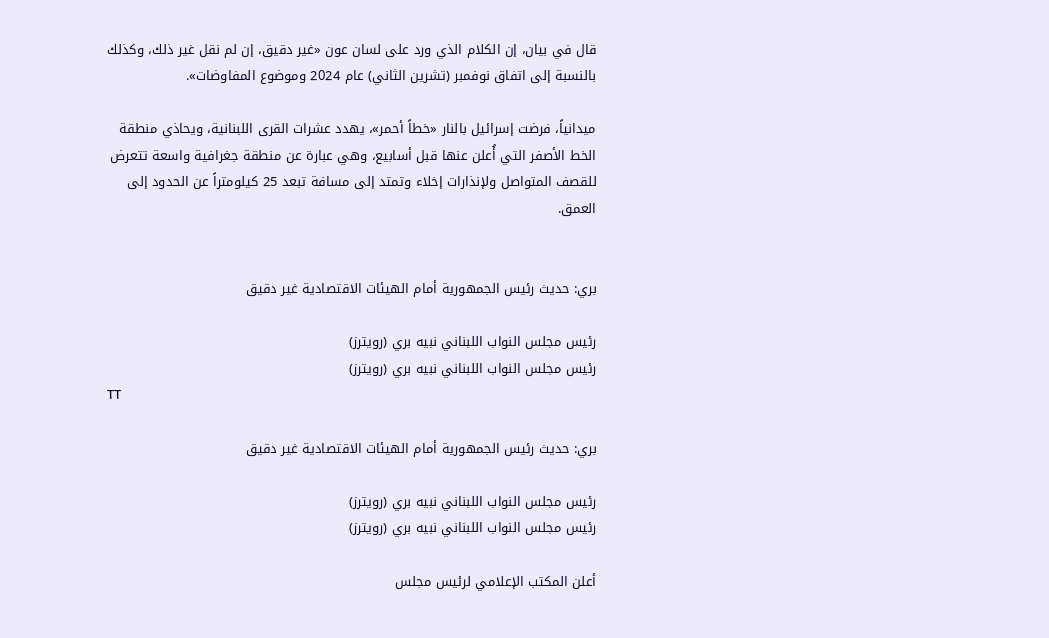قال في بيان، إن الكلام الذي ورد على لسان عون «غير دقيق، إن لم نقل غير ذلك، وكذلك بالنسبة إلى اتفاق نوفمبر (تشرين الثاني) عام 2024 وموضوع المفاوضات».

ميدانياً، فرضت إسرائيل بالنار «خطاً أحمر»، يهدد عشرات القرى اللبنانية، ويحاذي منطقة الخط الأصفر التي أُعلن عنها قبل أسابيع، وهي عبارة عن منطقة جغرافية واسعة تتعرض للقصف المتواصل ولإنذارات إخلاء وتمتد إلى مسافة تبعد 25 كيلومتراً عن الحدود إلى العمق.


بري: حديث رئيس الجمهورية أمام الهيئات الاقتصادية غير دقيق

رئيس مجلس النواب اللبناني نبيه بري (رويترز)
رئيس مجلس النواب اللبناني نبيه بري (رويترز)
TT

بري: حديث رئيس الجمهورية أمام الهيئات الاقتصادية غير دقيق

رئيس مجلس النواب اللبناني نبيه بري (رويترز)
رئيس مجلس النواب اللبناني نبيه بري (رويترز)

أعلن المكتب الإعلامي لرئيس مجلس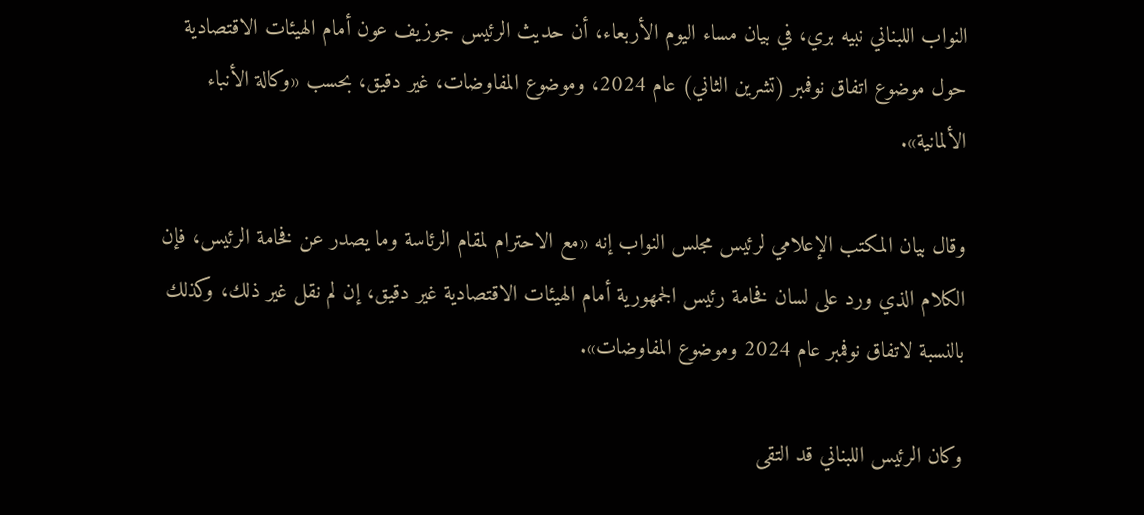النواب اللبناني نبيه بري، في بيان مساء اليوم الأربعاء، أن حديث الرئيس جوزيف عون أمام الهيئات الاقتصادية حول موضوع اتفاق نوفمبر (تشرين الثاني) عام 2024، وموضوع المفاوضات، غير دقيق، بحسب «وكالة الأنباء الألمانية».

وقال بيان المكتب الإعلامي لرئيس مجلس النواب إنه «مع الاحترام لمقام الرئاسة وما يصدر عن فخامة الرئيس، فإن الكلام الذي ورد على لسان فخامة رئيس الجمهورية أمام الهيئات الاقتصادية غير دقيق، إن لم نقل غير ذلك، وكذلك بالنسبة لاتفاق نوفمبر عام 2024 وموضوع المفاوضات».

وكان الرئيس اللبناني قد التقى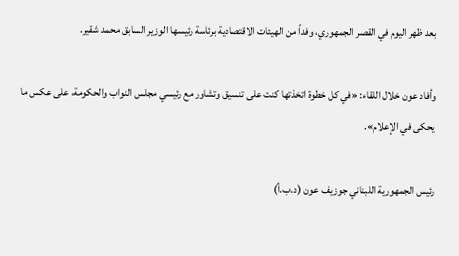بعد ظهر اليوم في القصر الجمهوري، وفداً من الهيئات الاقتصادية برئاسة رئيسها الوزير السابق محمد شقير.

وأفاد عون خلال اللقاء: «في كل خطوة اتخذتها كنت على تنسيق وتشاور مع رئيسي مجلس النواب والحكومة، على عكس ما يحكى في الإعلام».

رئيس الجمهورية اللبناني جوزيف عون (د.ب.أ)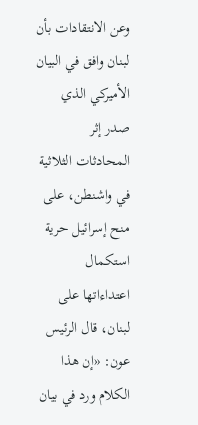وعن الانتقادات بأن لبنان وافق في البيان الأميركي الذي صدر إثر المحادثات الثلاثية في واشنطن، على منح إسرائيل حرية استكمال اعتداءاتها على لبنان، قال الرئيس عون: «إن هذا الكلام ورد في بيان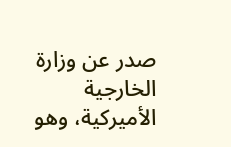صدر عن وزارة الخارجية الأميركية، وهو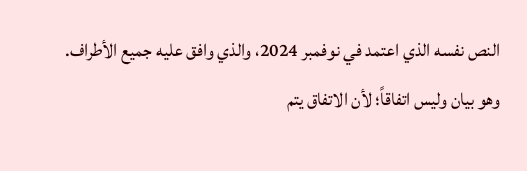النص نفسه الذي اعتمد في نوفمبر 2024، والذي وافق عليه جميع الأطراف. وهو بيان وليس اتفاقاً؛ لأن الاتفاق يتم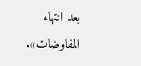بعد انتهاء المفاوضات».